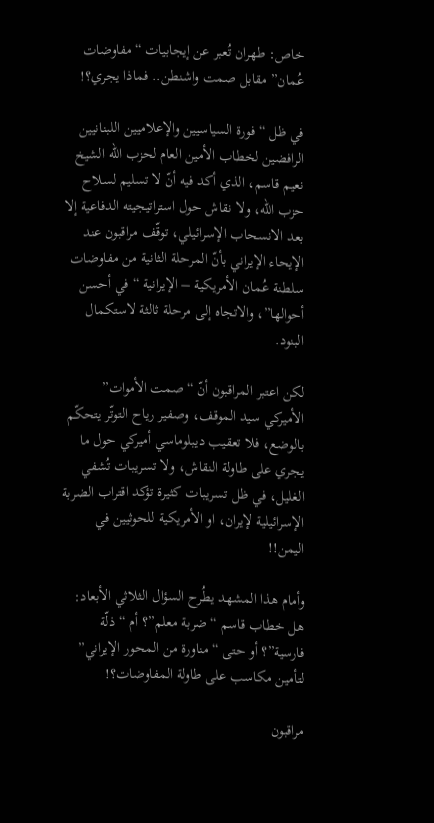خاص: طهران تُعبر عن إيجابيات “مفاوضات عُمان” مقابل صمت واشنطن.. فماذا يجري؟!

في ظل “فورة السياسيين والإعلاميين اللبنانيين الرافضين لخطاب الأمين العام لحزب الله الشيخ نعيم قاسم، الذي أكد فيه أنّ لا تسليم لسلاح حزب الله، ولا نقاش حول استراتيجيته الدفاعية إلا بعد الانسحاب الإسرائيلي، توقّف مراقبون عند الإيحاء الإيراني بأنّ المرحلة الثانية من مفاوضات سلطنة عُمان الأمريكية – الإيرانية “في أحسن أحوالها”، والاتجاه إلى مرحلة ثالثة لاستكمال البنود.

لكن اعتبر المراقبون أنّ “صمت الأموات” الأميركي سيد الموقف، وصفير رياح التوتّر يتحكّم بالوضع، فلا تعقيب ديبلوماسي أميركي حول ما يجري على طاولة النقاش، ولا تسريبات تُشفي الغليل، في ظل تسريبات كثيرة تؤكد اقتراب الضربة الإسرائيلية لإيران، او الأمريكية للحوثيين في اليمن!!

وأمام هذا المشهد يطُرح السؤال الثلاثي الأبعاد: هل خطاب قاسم “ضربة معلم”؟ أم “ذلّة فارسية”؟ أو حتى “مناورة من المحور الإيراني” لتأمين مكاسب على طاولة المفاوضات؟!

مراقبون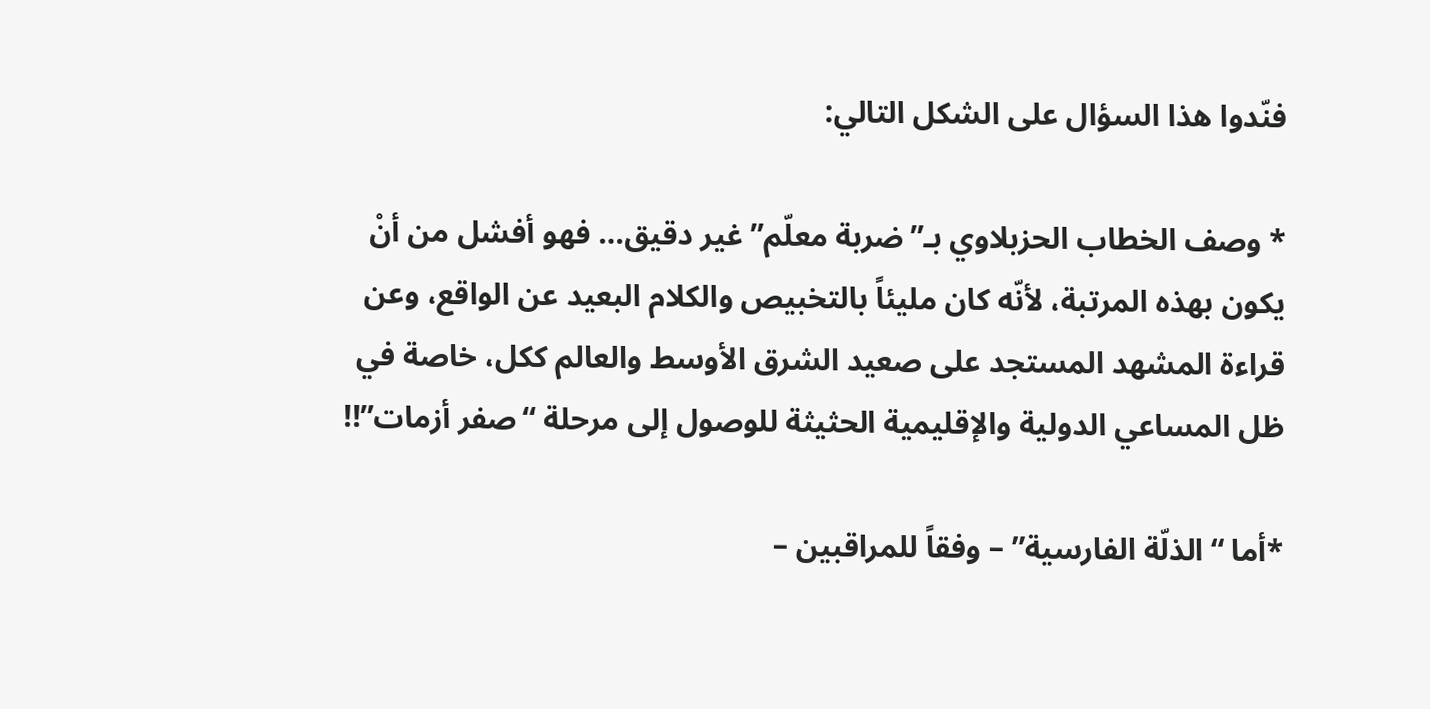فنّدوا هذا السؤال على الشكل التالي:

* وصف الخطاب الحزبلاوي بـ”ضربة معلّم” غير دقيق… فهو أفشل من أنْ يكون بهذه المرتبة، لأنّه كان مليئاً بالتخبيص والكلام البعيد عن الواقع، وعن قراءة المشهد المستجد على صعيد الشرق الأوسط والعالم ككل، خاصة في ظل المساعي الدولية والإقليمية الحثيثة للوصول إلى مرحلة “صفر أزمات”!!

*أما “الذلّة الفارسية” – وفقاً للمراقبين –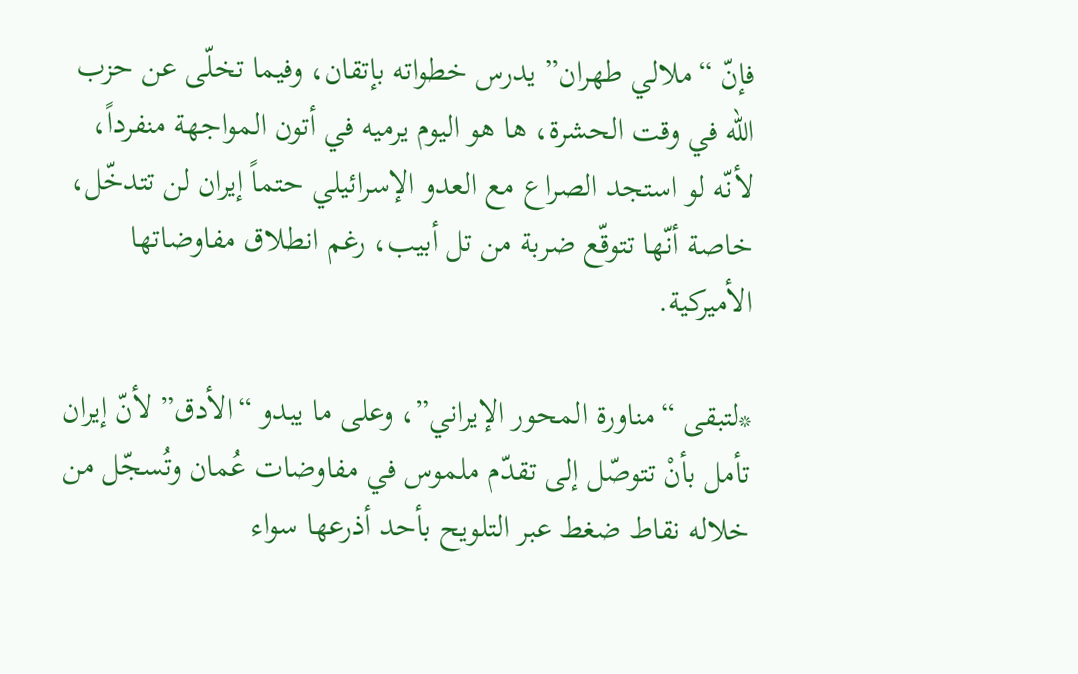فإنّ “ملالي طهران” يدرس خطواته بإتقان، وفيما تخلّى عن حزب الله في وقت الحشرة، ها هو اليوم يرميه في أتون المواجهة منفرداً، لأنّه لو استجد الصراع مع العدو الإسرائيلي حتماً إيران لن تتدخّل، خاصة أنّها تتوقّع ضربة من تل أبيب، رغم انطلاق مفاوضاتها الأميركية.

*لتبقى “مناورة المحور الإيراني”، وعلى ما يبدو “الأدق” لأنّ إيران تأمل بأنْ تتوصّل إلى تقدّم ملموس في مفاوضات عُمان وتُسجّل من خلاله نقاط ضغط عبر التلويح بأحد أذرعها سواء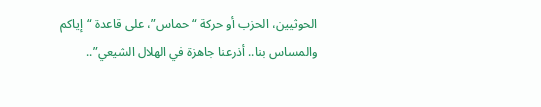الحوثيين، الحزب أو حركة “حماس”، على قاعدة “إياكم والمساس بنا.. أذرعنا جاهزة في الهلال الشيعي”..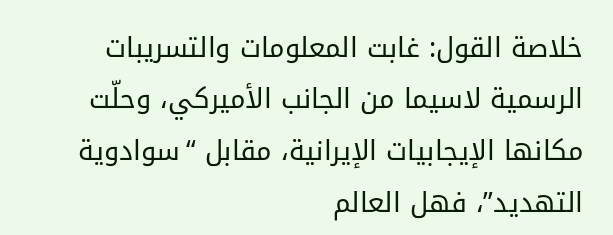خلاصة القول: غابت المعلومات والتسريبات الرسمية لاسيما من الجانب الأميركي، وحلّت مكانها الإيجابيات الإيرانية، مقابل “سوادوية التهديد”، فهل العالم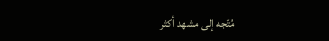مُتّجه إلى مشهد أكثر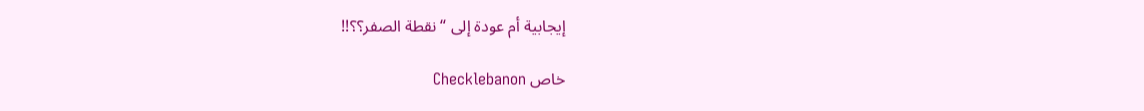إيجابية أم عودة إلى “نقطة الصفر؟؟!!

خاص Checklebanon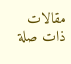مقالات ذات صلة